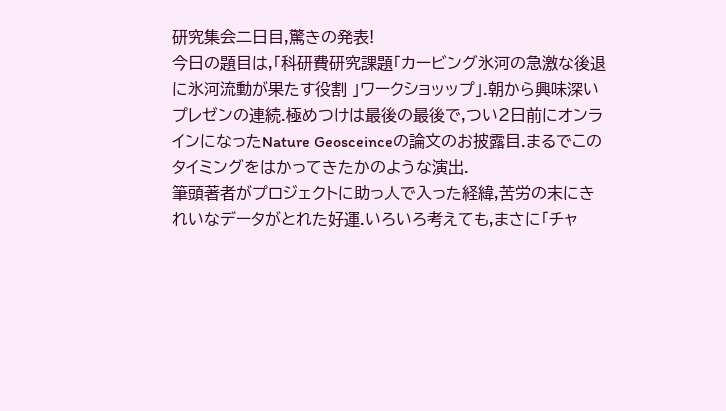研究集会二日目,驚きの発表!
今日の題目は,「科研費研究課題「カービング氷河の急激な後退に氷河流動が果たす役割 」ワークショッップ」.朝から興味深いプレゼンの連続.極めつけは最後の最後で,つい2日前にオンラインになったNature Geosceinceの論文のお披露目.まるでこのタイミングをはかってきたかのような演出.
筆頭著者がプロジェクトに助っ人で入った経緯,苦労の末にきれいなデータがとれた好運.いろいろ考えても,まさに「チャ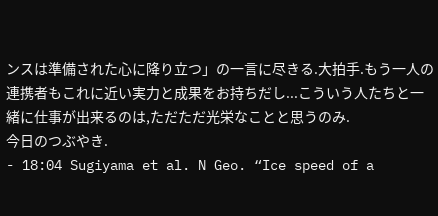ンスは準備された心に降り立つ」の一言に尽きる.大拍手.もう一人の連携者もこれに近い実力と成果をお持ちだし...こういう人たちと一緒に仕事が出来るのは,ただただ光栄なことと思うのみ.
今日のつぶやき.
- 18:04 Sugiyama et al. N Geo. “Ice speed of a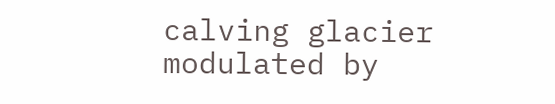calving glacier modulated by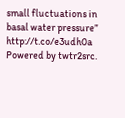small fluctuations in basal water pressure” http://t.co/e3udh0a
Powered by twtr2src.